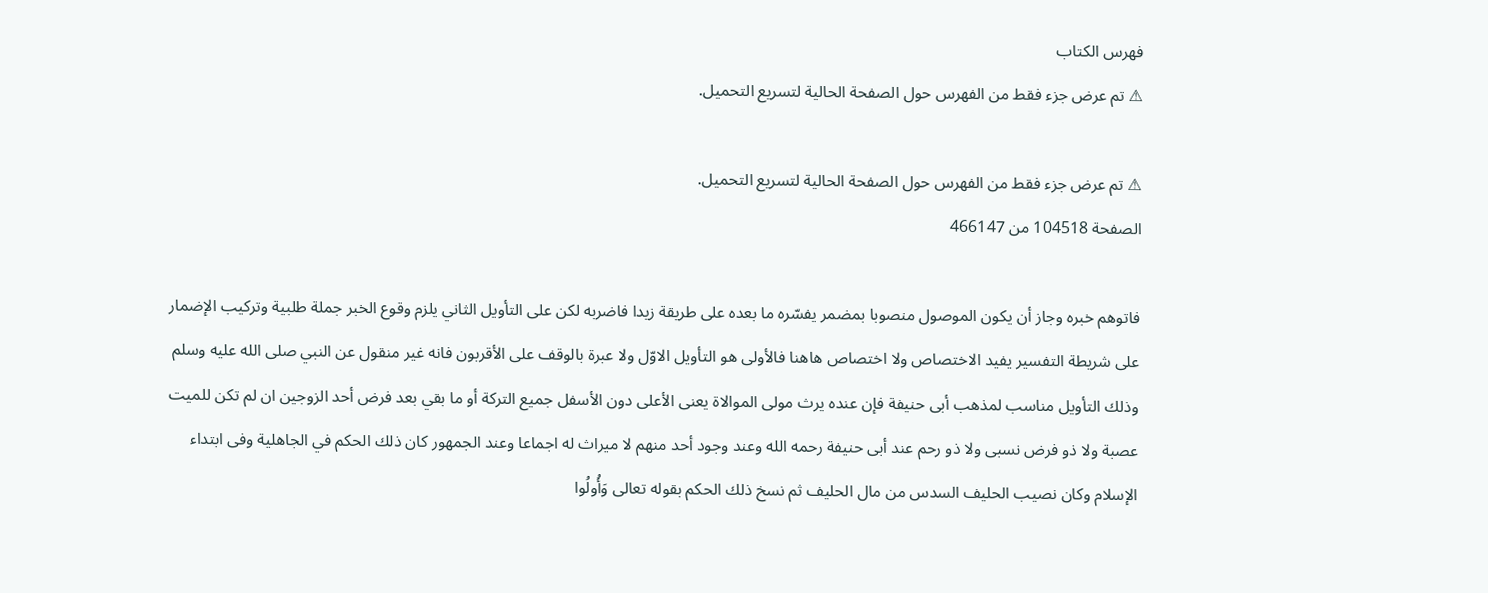فهرس الكتاب
⚠ تم عرض جزء فقط من الفهرس حول الصفحة الحالية لتسريع التحميل.

⚠ تم عرض جزء فقط من الفهرس حول الصفحة الحالية لتسريع التحميل.
الصفحة 104518 من 466147

فاتوهم خبره وجاز أن يكون الموصول منصوبا بمضمر يفسّره ما بعده على طريقة زيدا فاضربه لكن على التأويل الثاني يلزم وقوع الخبر جملة طلبية وتركيب الإضمار على شريطة التفسير يفيد الاختصاص ولا اختصاص هاهنا فالأولى هو التأويل الاوّل ولا عبرة بالوقف على الأقربون فانه غير منقول عن النبي صلى الله عليه وسلم وذلك التأويل مناسب لمذهب أبى حنيفة فإن عنده يرث مولى الموالاة يعنى الأعلى دون الأسفل جميع التركة أو ما بقي بعد فرض أحد الزوجين ان لم تكن للميت عصبة ولا ذو فرض نسبى ولا ذو رحم عند أبى حنيفة رحمه الله وعند وجود أحد منهم لا ميراث له اجماعا وعند الجمهور كان ذلك الحكم في الجاهلية وفى ابتداء الإسلام وكان نصيب الحليف السدس من مال الحليف ثم نسخ ذلك الحكم بقوله تعالى وَأُولُوا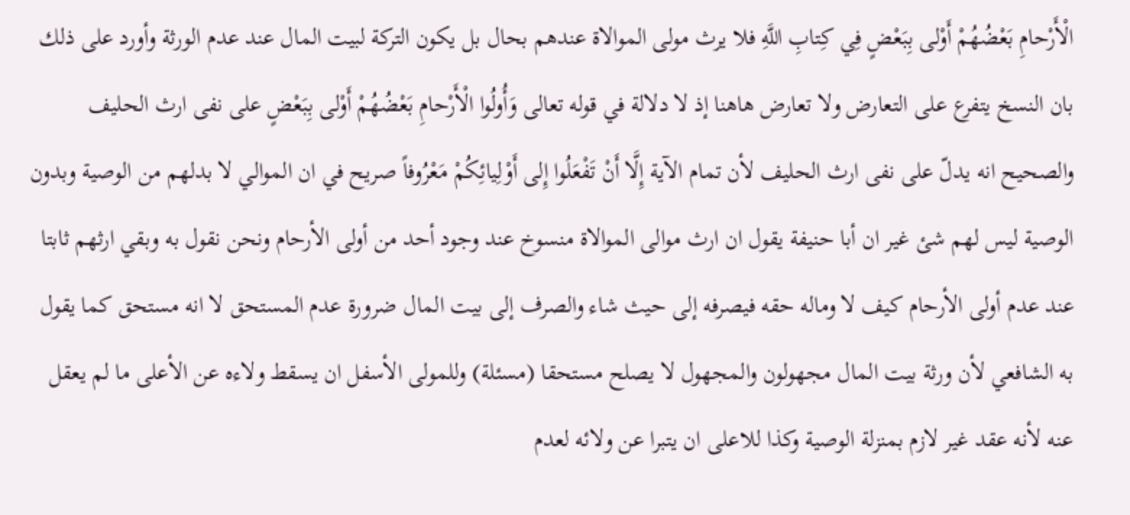الْأَرْحامِ بَعْضُهُمْ أَوْلى بِبَعْضٍ فِي كِتابِ اللَّهِ فلا يرث مولى الموالاة عندهم بحال بل يكون التركة لبيت المال عند عدم الورثة وأورد على ذلك بان النسخ يتفرع على التعارض ولا تعارض هاهنا إذ لا دلالة في قوله تعالى وَأُولُوا الْأَرْحامِ بَعْضُهُمْ أَوْلى بِبَعْضٍ على نفى ارث الحليف والصحيح انه يدلّ على نفى ارث الحليف لأن تمام الآية إِلَّا أَنْ تَفْعَلُوا إِلى أَوْلِيائِكُمْ مَعْرُوفاً صريح في ان الموالي لا بدلهم من الوصية وبدون الوصية ليس لهم شئ غير ان أبا حنيفة يقول ان ارث موالى الموالاة منسوخ عند وجود أحد من أولى الأرحام ونحن نقول به وبقي ارثهم ثابتا عند عدم أولى الأرحام كيف لا وماله حقه فيصرفه إلى حيث شاء والصرف إلى بيت المال ضرورة عدم المستحق لا انه مستحق كما يقول به الشافعي لأن ورثة بيت المال مجهولون والمجهول لا يصلح مستحقا (مسئلة) وللمولى الأسفل ان يسقط ولاءه عن الأعلى ما لم يعقل عنه لأنه عقد غير لازم بمنزلة الوصية وكذا للاعلى ان يتبرا عن ولائه لعدم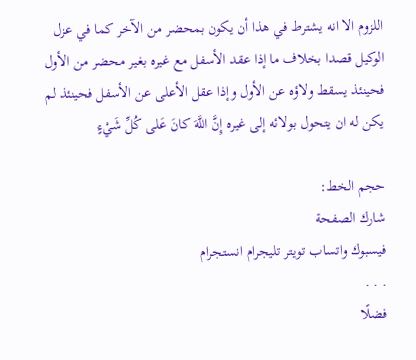اللزوم الا انه يشترط في هذا أن يكون بمحضر من الآخر كما في عزل الوكيل قصدا بخلاف ما إذا عقد الأسفل مع غيره بغير محضر من الأول فحينئذ يسقط ولاؤه عن الأول وإذا عقل الأعلى عن الأسفل فحينئذ لم يكن له ان يتحول بولائه إلى غيره إِنَّ اللَّهَ كانَ عَلى كُلِّ شَيْءٍ

حجم الخط:
شارك الصفحة
فيسبوك واتساب تويتر تليجرام انستجرام
. . .
فضلًا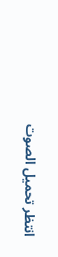انتظر تحميل الصوت